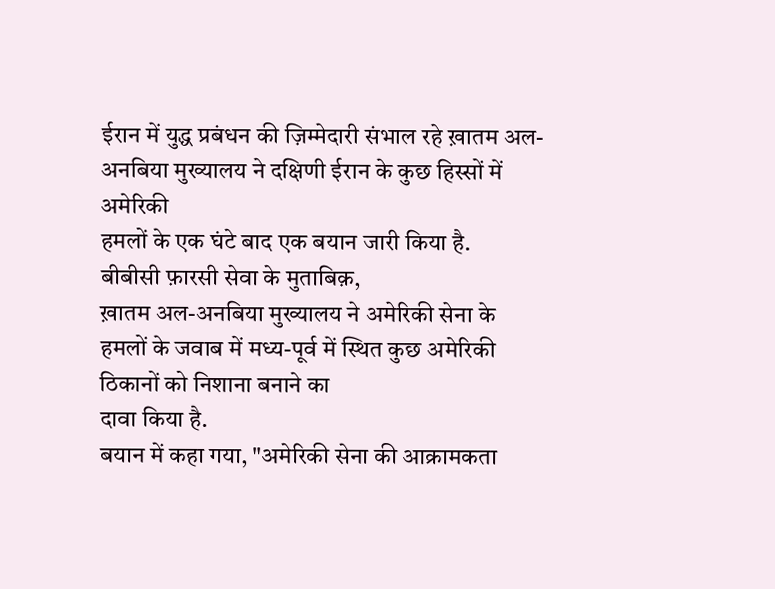ईरान में युद्ध प्रबंधन की ज़िम्मेदारी संभाल रहे ख़ातम अल-अनबिया मुख्यालय ने दक्षिणी ईरान के कुछ हिस्सों में अमेरिकी
हमलों के एक घंटे बाद एक बयान जारी किया है.
बीबीसी फ़ारसी सेवा के मुताबिक़,
ख़ातम अल-अनबिया मुख्यालय ने अमेरिकी सेना के
हमलों के जवाब में मध्य-पूर्व में स्थित कुछ अमेरिकी ठिकानों को निशाना बनाने का
दावा किया है.
बयान में कहा गया, "अमेरिकी सेना की आक्रामकता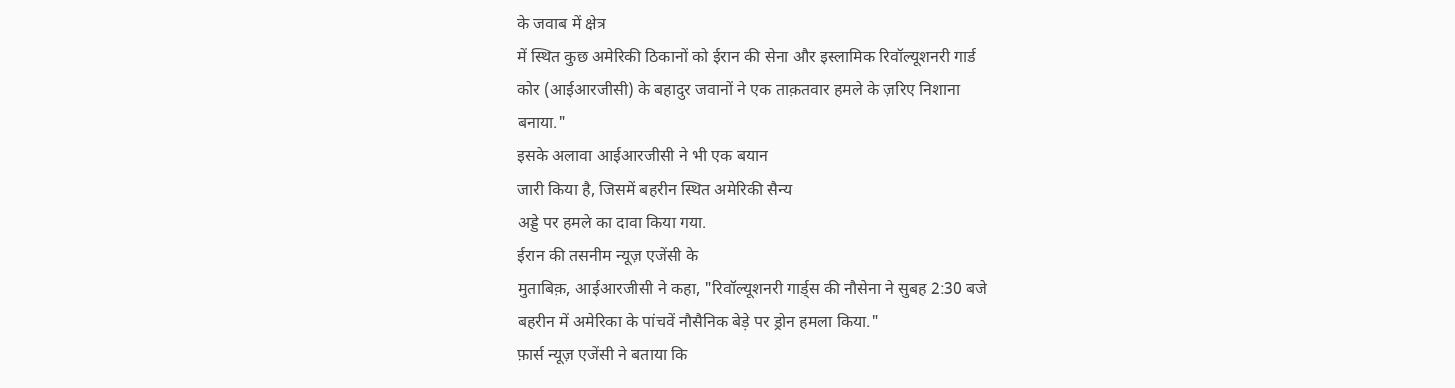के जवाब में क्षेत्र
में स्थित कुछ अमेरिकी ठिकानों को ईरान की सेना और इस्लामिक रिवॉल्यूशनरी गार्ड
कोर (आईआरजीसी) के बहादुर जवानों ने एक ताक़तवार हमले के ज़रिए निशाना
बनाया."
इसके अलावा आईआरजीसी ने भी एक बयान
जारी किया है, जिसमें बहरीन स्थित अमेरिकी सैन्य
अड्डे पर हमले का दावा किया गया.
ईरान की तसनीम न्यूज़ एजेंसी के
मुताबिक़, आईआरजीसी ने कहा, "रिवॉल्यूशनरी गार्ड्स की नौसेना ने सुबह 2:30 बजे
बहरीन में अमेरिका के पांचवें नौसैनिक बेड़े पर ड्रोन हमला किया."
फ़ार्स न्यूज़ एजेंसी ने बताया कि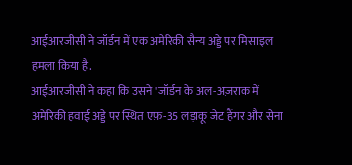आईआरजीसी ने जॉर्डन में एक अमेरिकी सैन्य अड्डे पर मिसाइल हमला किया है.
आईआरजीसी ने कहा कि उसने 'जॉर्डन के अल-अज़राक में अमेरिकी हवाई अड्डे पर स्थित एफ़-35 लड़ाकू जेट हैंगर और सेना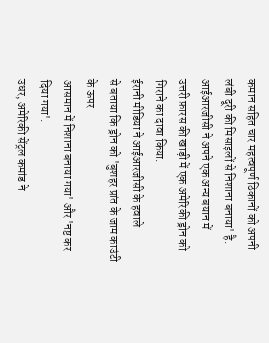कमान सहित चार महत्वपूर्ण ठिकानों को अपनी लंबी दूरी की मिसाइलों से निशाना बनाया' है.
आईआरजीसी ने अपने एक अन्य बयान में
उत्तरी फ़ारस की खाड़ी में एक अमेरिकी ड्रोन को गिराने का दावा किया.
ईरानी मीडिया ने आईआरजीसी के हवाले
से बताया कि ड्रोन को 'बुशहर प्रांत के जाम काउंटी के ऊपर
आसमान में निशाना बनाया गया' और 'नष्ट कर दिया गया'.
उधर, अमेरिकी सेंट्रल कमांड ने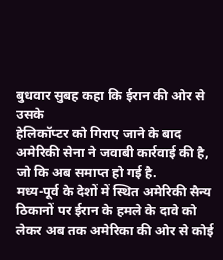बुधवार सुबह कहा कि ईरान की ओर से उसके
हेलिकॉप्टर को गिराए जाने के बाद अमेरिकी सेना ने जवाबी कार्रवाई की है, जो कि अब समाप्त हो गई है.
मध्य-पूर्व के देशों में स्थित अमेरिकी सैन्य ठिकानों पर ईरान के हमले के दावे को लेकर अब तक अमेरिका की ओर से कोई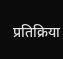प्रतिक्रिया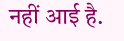नहीं आई है.